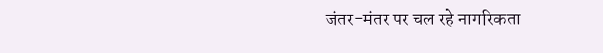जंतर-मंतर पर चल रहे नागरिकता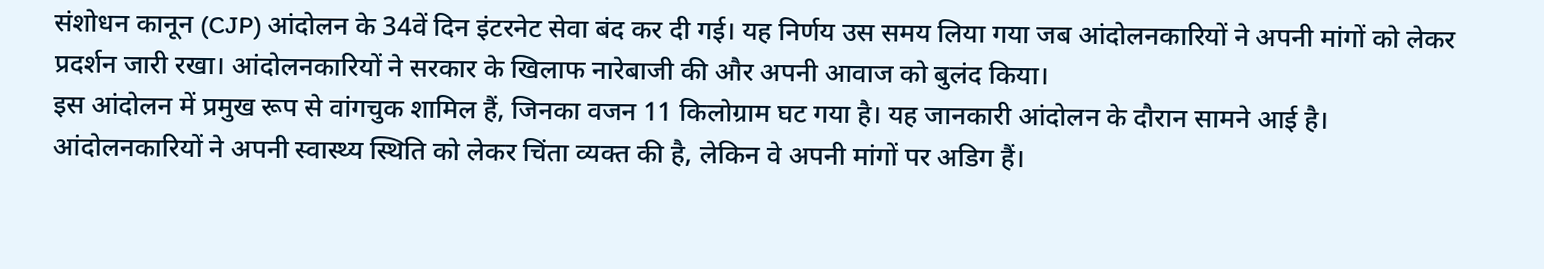संशोधन कानून (CJP) आंदोलन के 34वें दिन इंटरनेट सेवा बंद कर दी गई। यह निर्णय उस समय लिया गया जब आंदोलनकारियों ने अपनी मांगों को लेकर प्रदर्शन जारी रखा। आंदोलनकारियों ने सरकार के खिलाफ नारेबाजी की और अपनी आवाज को बुलंद किया।
इस आंदोलन में प्रमुख रूप से वांगचुक शामिल हैं, जिनका वजन 11 किलोग्राम घट गया है। यह जानकारी आंदोलन के दौरान सामने आई है। आंदोलनकारियों ने अपनी स्वास्थ्य स्थिति को लेकर चिंता व्यक्त की है, लेकिन वे अपनी मांगों पर अडिग हैं।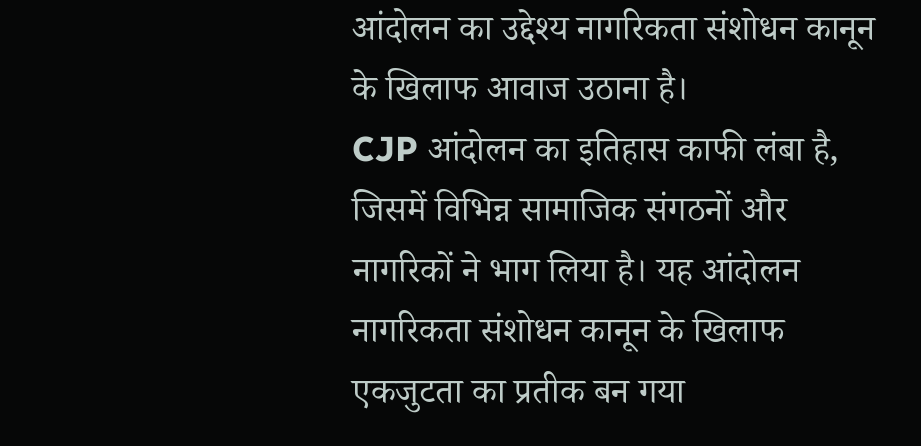आंदोलन का उद्देश्य नागरिकता संशोधन कानून के खिलाफ आवाज उठाना है।
CJP आंदोलन का इतिहास काफी लंबा है, जिसमें विभिन्न सामाजिक संगठनों और नागरिकों ने भाग लिया है। यह आंदोलन नागरिकता संशोधन कानून के खिलाफ एकजुटता का प्रतीक बन गया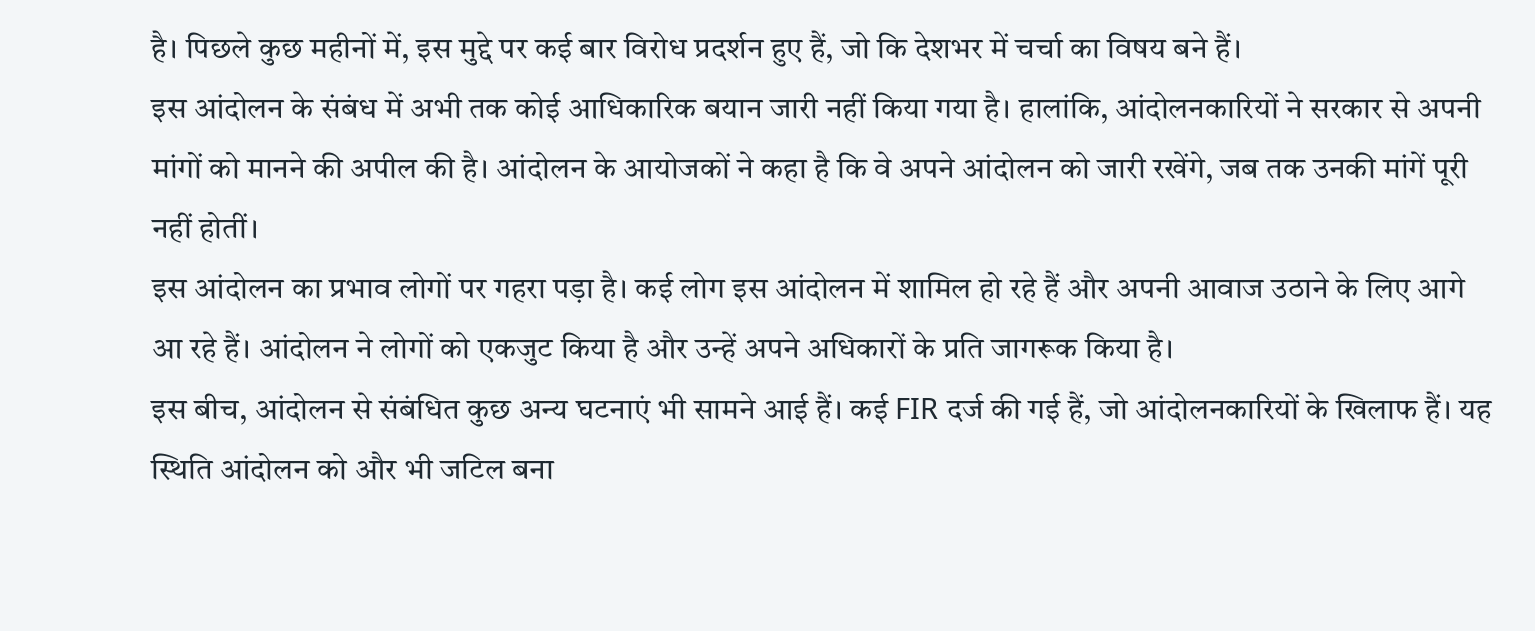है। पिछले कुछ महीनों में, इस मुद्दे पर कई बार विरोध प्रदर्शन हुए हैं, जो कि देशभर में चर्चा का विषय बने हैं।
इस आंदोलन के संबंध में अभी तक कोई आधिकारिक बयान जारी नहीं किया गया है। हालांकि, आंदोलनकारियों ने सरकार से अपनी मांगों को मानने की अपील की है। आंदोलन के आयोजकों ने कहा है कि वे अपने आंदोलन को जारी रखेंगे, जब तक उनकी मांगें पूरी नहीं होतीं।
इस आंदोलन का प्रभाव लोगों पर गहरा पड़ा है। कई लोग इस आंदोलन में शामिल हो रहे हैं और अपनी आवाज उठाने के लिए आगे आ रहे हैं। आंदोलन ने लोगों को एकजुट किया है और उन्हें अपने अधिकारों के प्रति जागरूक किया है।
इस बीच, आंदोलन से संबंधित कुछ अन्य घटनाएं भी सामने आई हैं। कई FIR दर्ज की गई हैं, जो आंदोलनकारियों के खिलाफ हैं। यह स्थिति आंदोलन को और भी जटिल बना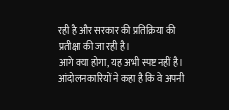रही है और सरकार की प्रतिक्रिया की प्रतीक्षा की जा रही है।
आगे क्या होगा, यह अभी स्पष्ट नहीं है। आंदोलनकारियों ने कहा है कि वे अपनी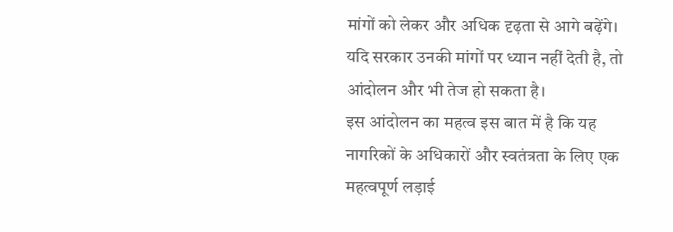मांगों को लेकर और अधिक दृढ़ता से आगे बढ़ेंगे। यदि सरकार उनकी मांगों पर ध्यान नहीं देती है, तो आंदोलन और भी तेज हो सकता है।
इस आंदोलन का महत्व इस बात में है कि यह नागरिकों के अधिकारों और स्वतंत्रता के लिए एक महत्वपूर्ण लड़ाई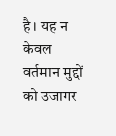है। यह न केवल वर्तमान मुद्दों को उजागर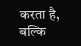करता है, बल्कि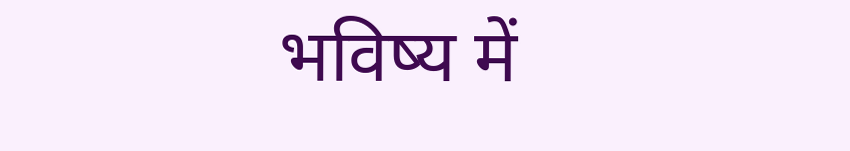भविष्य में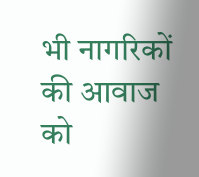भी नागरिकों की आवाज को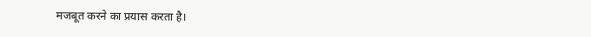मजबूत करने का प्रयास करता है।